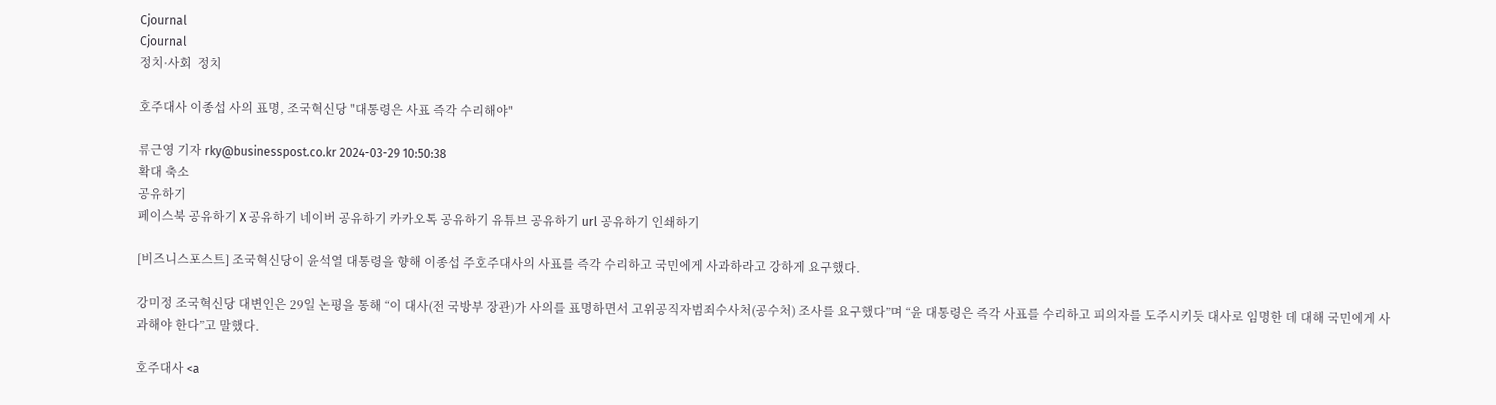Cjournal
Cjournal
정치·사회  정치

호주대사 이종섭 사의 표명, 조국혁신당 "대통령은 사표 즉각 수리해야"

류근영 기자 rky@businesspost.co.kr 2024-03-29 10:50:38
확대 축소
공유하기
페이스북 공유하기 X 공유하기 네이버 공유하기 카카오톡 공유하기 유튜브 공유하기 url 공유하기 인쇄하기

[비즈니스포스트] 조국혁신당이 윤석열 대통령을 향해 이종섭 주호주대사의 사표를 즉각 수리하고 국민에게 사과하라고 강하게 요구했다.

강미정 조국혁신당 대변인은 29일 논평을 통해 “이 대사(전 국방부 장관)가 사의를 표명하면서 고위공직자범죄수사처(공수처) 조사를 요구했다”며 “윤 대통령은 즉각 사표를 수리하고 피의자를 도주시키듯 대사로 임명한 데 대해 국민에게 사과해야 한다”고 말했다.

호주대사 <a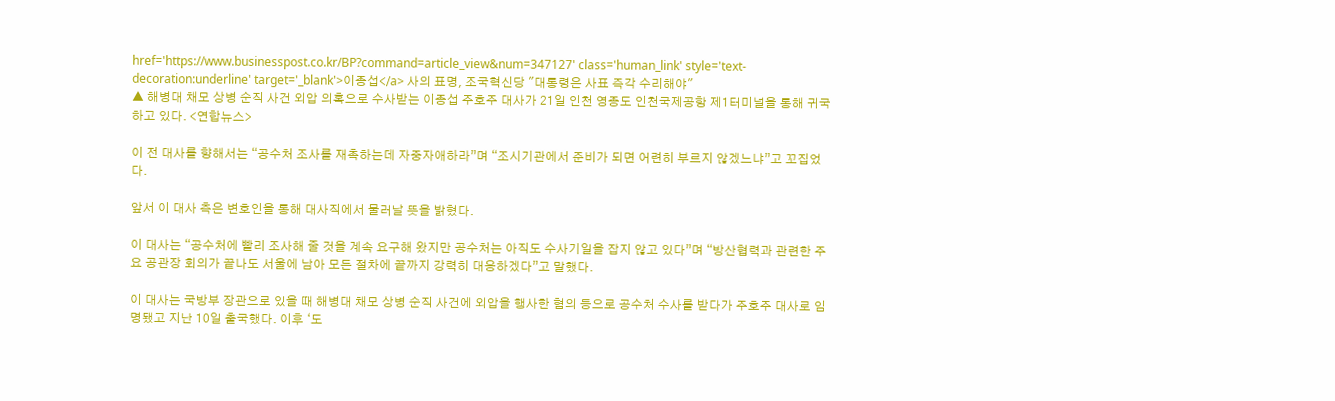href='https://www.businesspost.co.kr/BP?command=article_view&num=347127' class='human_link' style='text-decoration:underline' target='_blank'>이종섭</a> 사의 표명, 조국혁신당 "대통령은 사표 즉각 수리해야"
▲ 해병대 채모 상병 순직 사건 외압 의혹으로 수사받는 이종섭 주호주 대사가 21일 인천 영종도 인천국제공항 제1터미널을 통해 귀국하고 있다. <연합뉴스>

이 전 대사를 향해서는 “공수처 조사를 재촉하는데 자중자애하라”며 “조시기관에서 준비가 되면 어련히 부르지 않겠느냐”고 꼬집었다.

앞서 이 대사 측은 변호인을 통해 대사직에서 물러날 뜻을 밝혔다.

이 대사는 “공수처에 빨리 조사해 줄 것을 계속 요구해 왔지만 공수처는 아직도 수사기일을 잡지 않고 있다”며 “방산협력과 관련한 주요 공관장 회의가 끝나도 서울에 남아 모든 절차에 끝까지 강력히 대응하겠다”고 말했다.

이 대사는 국방부 장관으로 있을 때 해병대 채모 상병 순직 사건에 외압을 행사한 혐의 등으로 공수처 수사를 받다가 주호주 대사로 임명됐고 지난 10일 출국했다. 이후 ‘도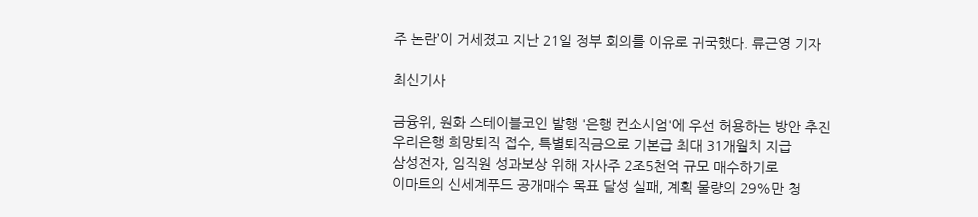주 논란’이 거세졌고 지난 21일 정부 회의를 이유로 귀국했다. 류근영 기자

최신기사

금융위, 원화 스테이블코인 발행 '은행 컨소시엄'에 우선 허용하는 방안 추진
우리은행 희망퇴직 접수, 특별퇴직금으로 기본급 최대 31개월치 지급
삼성전자, 임직원 성과보상 위해 자사주 2조5천억 규모 매수하기로
이마트의 신세계푸드 공개매수 목표 달성 실패, 계획 물량의 29%만 청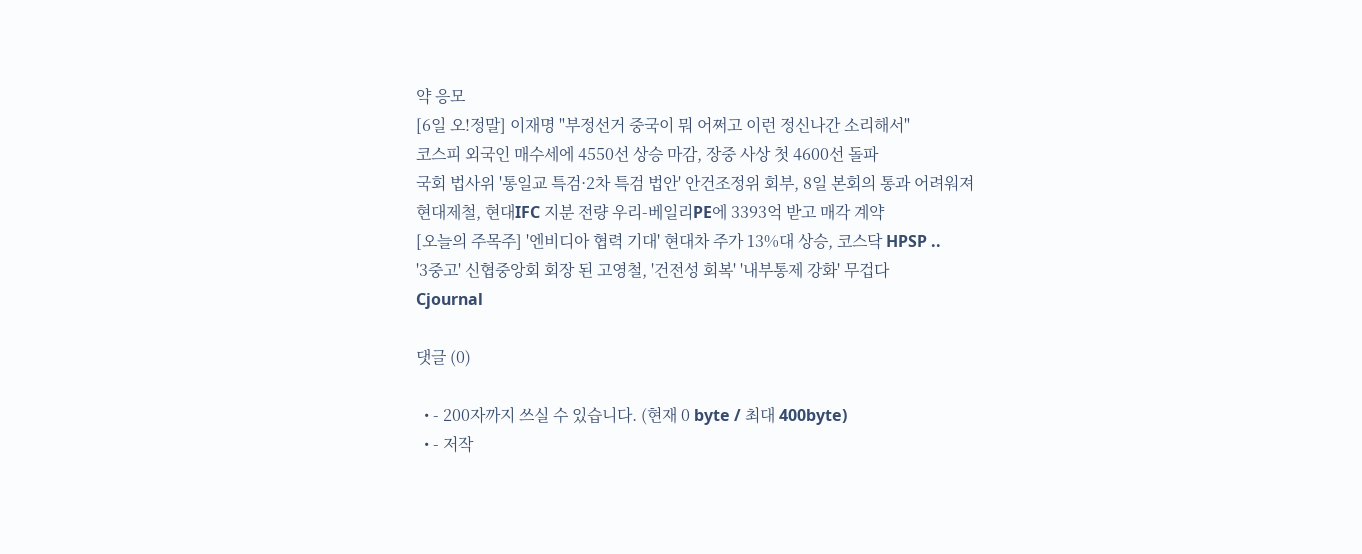약 응모
[6일 오!정말] 이재명 "부정선거 중국이 뭐 어쩌고 이런 정신나간 소리해서"
코스피 외국인 매수세에 4550선 상승 마감, 장중 사상 첫 4600선 돌파
국회 법사위 '통일교 특검·2차 특검 법안' 안건조정위 회부, 8일 본회의 통과 어려워져
현대제철, 현대IFC 지분 전량 우리-베일리PE에 3393억 받고 매각 계약
[오늘의 주목주] '엔비디아 협력 기대' 현대차 주가 13%대 상승, 코스닥 HPSP ..
'3중고' 신협중앙회 회장 된 고영철, '건전성 회복' '내부통제 강화' 무겁다
Cjournal

댓글 (0)

  • - 200자까지 쓰실 수 있습니다. (현재 0 byte / 최대 400byte)
  • - 저작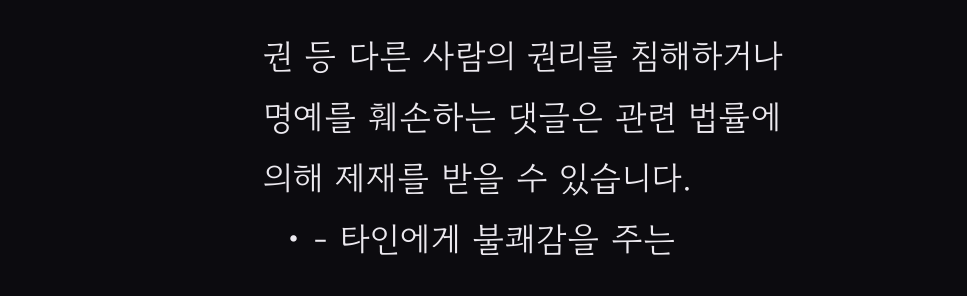권 등 다른 사람의 권리를 침해하거나 명예를 훼손하는 댓글은 관련 법률에 의해 제재를 받을 수 있습니다.
  • - 타인에게 불쾌감을 주는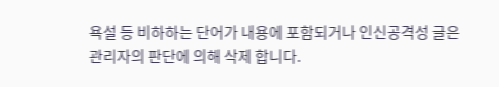욕설 등 비하하는 단어가 내용에 포함되거나 인신공격성 글은 관리자의 판단에 의해 삭제 합니다.